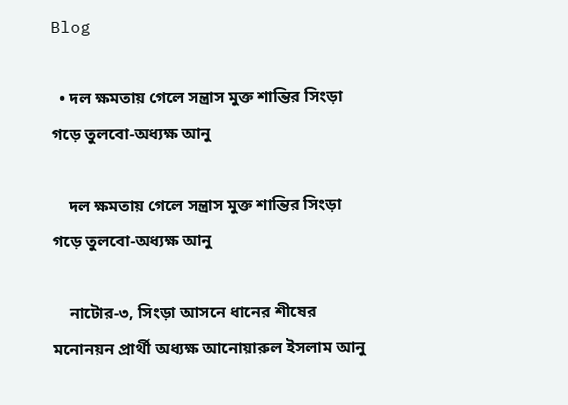Blog

  • দল ক্ষমতায় গেলে সন্ত্রাস মুক্ত শান্তির সিংড়া গড়ে তুলবো-অধ্যক্ষ আনু

    দল ক্ষমতায় গেলে সন্ত্রাস মুক্ত শান্তির সিংড়া গড়ে তুলবো-অধ্যক্ষ আনু

    নাটোর-৩, সিংড়া আসনে ধানের শীষের মনোনয়ন প্রার্থী অধ্যক্ষ আনোয়ারুল ইসলাম আনু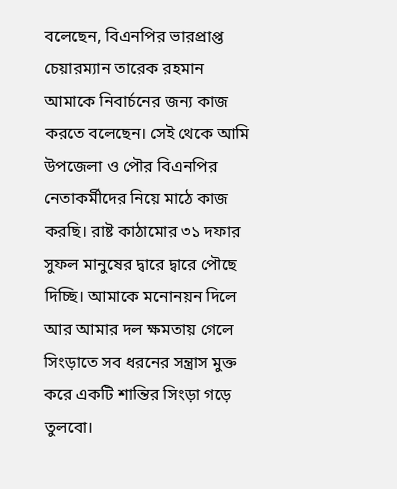বলেছেন, বিএনপির ভারপ্রাপ্ত চেয়ারম্যান তারেক রহমান আমাকে নিবার্চনের জন্য কাজ করতে বলেছেন। সেই থেকে আমি উপজেলা ও পৌর বিএনপির নেতাকর্মীদের নিয়ে মাঠে কাজ করছি। রাষ্ট কাঠামোর ৩১ দফার সুফল মানুষের দ্বারে দ্বারে পৌছে দিচ্ছি। আমাকে মনোনয়ন দিলে আর আমার দল ক্ষমতায় গেলে সিংড়াতে সব ধরনের সন্ত্রাস মুক্ত করে একটি শান্তির সিংড়া গড়ে তুলবো।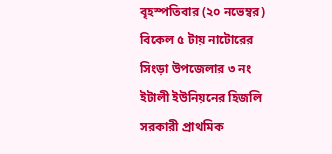বৃহস্পতিবার (২০ নভেম্বর) বিকেল ৫ টায় নাটোরের সিংড়া উপজেলার ৩ নং ইটালী ইউনিয়নের হিজলি সরকারী প্রাথমিক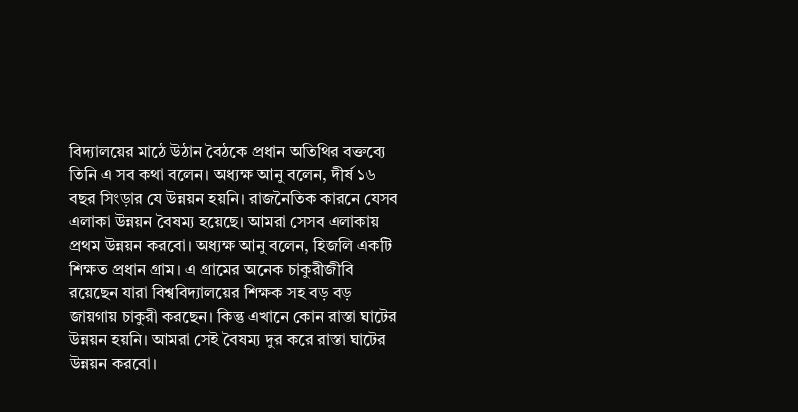বিদ্যালয়ের মাঠে উঠান বৈঠকে প্রধান অতিথির বক্তব্যে তিনি এ সব কথা বলেন। অধ্যক্ষ আনু বলেন, দীর্ষ ১৬ বছর সিংড়ার যে উন্নয়ন হয়নি। রাজনৈতিক কারনে যেসব এলাকা উন্নয়ন বৈষম্য হয়েছে। আমরা সেসব এলাকায় প্রথম উন্নয়ন করবো। অধ্যক্ষ আনু বলেন, হিজলি একটি শিক্ষত প্রধান গ্রাম। এ গ্রামের অনেক চাকুরীজীবি রয়েছেন যারা বিশ্ববিদ্যালয়ের শিক্ষক সহ বড় বড় জায়গায় চাকুরী করছেন। কিন্তু এখানে কোন রাস্তা ঘাটের উন্নয়ন হয়নি। আমরা সেই বৈষম্য দুর করে রাস্তা ঘাটের উন্নয়ন করবো।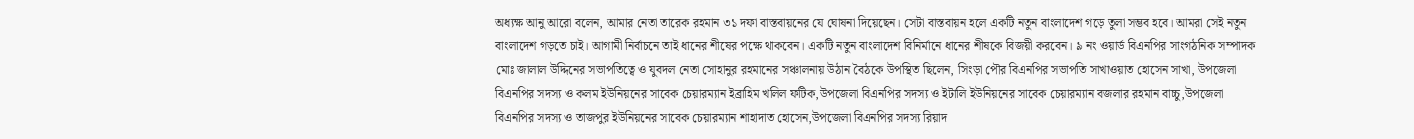অধ্যক্ষ আনু আরো বলেন, আমার নেতা তারেক রহমান ৩১ দফা বাস্তবায়নের যে ঘোষনা দিয়েছেন। সেটা বাস্তবায়ন হলে একটি নতুন বাংলাদেশ গড়ে তুলা সম্ভব হবে। আমরা সেই নতুন বাংলাদেশ গড়তে চাই। আগামী নির্বাচনে তাই ধানের শীষের পক্ষে থাকবেন। একটি নতুন বাংলাদেশ বিনির্মানে ধানের শীষকে বিজয়ী করবেন। ৯ নং ওয়ার্ড বিএনপির সাংগঠনিক সম্পাদক মোঃ জালাল উদ্দিনের সভাপতিত্বে ও যুবদল নেতা সোহানুর রহমানের সঞ্চালনায় উঠান বৈঠকে উপস্থিত ছিলেন, সিংড়া পৌর বিএনপির সভাপতি সাখাওয়াত হোসেন সাখা, উপজেলা বিএনপির সদস্য ও কলম ইউনিয়নের সাবেক চেয়ারম্যান ইব্রাহিম খলিল ফটিক,উপজেলা বিএনপির সদস্য ও ইটালি ইউনিয়নের সাবেক চেয়ারম্যান বজলার রহমান বাচ্চু,উপজেলা বিএনপির সদস্য ও তাজপুর ইউনিয়নের সাবেক চেয়ারম্যান শাহাদাত হোসেন,উপজেলা বিএনপির সদস্য রিয়াদ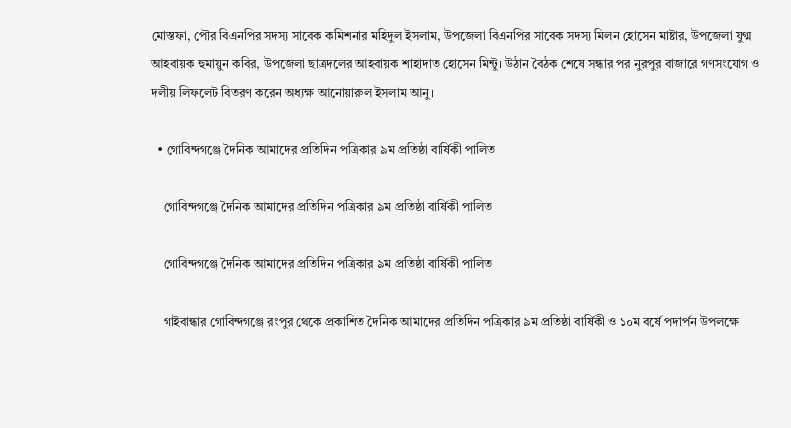মোস্তফা, পৌর বিএনপির সদস্য সাবেক কমিশনার মহিদুল ইসলাম, উপজেলা বিএনপির সাবেক সদস্য মিলন হোসেন মাষ্টার, উপজেলা যুগ্ম আহবায়ক হুমায়ুন কবির, উপজেলা ছাত্রদলের আহবায়ক শাহাদাত হোসেন মিন্টু। উঠান বৈঠক শেষে সন্ধার পর নুরপুর বাজারে গণসংযোগ ও দলীয় লিফলেট বিতরণ করেন অধ্যক্ষ আনোয়ারুল ইসলাম আনু।

  • গোবিন্দগঞ্জে দৈনিক আমাদের প্রতিদিন পত্রিকার ৯ম প্রতিষ্ঠা বার্ষিকী পালিত

    গোবিন্দগঞ্জে দৈনিক আমাদের প্রতিদিন পত্রিকার ৯ম প্রতিষ্ঠা বার্ষিকী পালিত

    গোবিন্দগঞ্জে দৈনিক আমাদের প্রতিদিন পত্রিকার ৯ম প্রতিষ্ঠা বার্ষিকী পালিত

    গাইবান্ধার গোবিন্দগঞ্জে রংপুর থেকে প্রকাশিত দৈনিক আমাদের প্রতিদিন পত্রিকার ৯ম প্রতিষ্ঠা বার্ষিকী ও ১০ম বর্ষে পদার্পন উপলক্ষে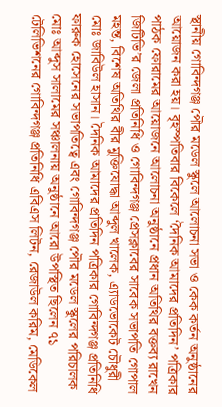স্থানীয় গোবিন্দগঞ্জ পৌর মডেল স্কুলে আলোচনা সভা ও কেক কর্তন অনুষ্ঠানের আয়োজন করা হয়। বৃহস্পতিবার বিকেলে ‘দৈনিক আমাদের প্রতিদিন’ পত্রিকার পাঠক ফোরামের আয়োজনে আলোচনা অনুষ্ঠানে প্রধান অতিথির বক্তব্য রাখেন জিটিভি’র জেলা প্রতিনিধি ও গোবিন্দগঞ্জ প্রেসক্লাবের সাবেক সভাপতি গোপাল মহন্ত, বিশেষ অতিথির বীর মুক্তিযোদ্ধা আব্দুল খালেক, এ্যাডভোকেট চৌধুরী মোঃ জাবিউল হাসান। দৈনিক আমাদের প্রতিদিন পত্রিকার গোবিন্দগঞ্জ প্রতিনিধি ফারুক হোসেনের সভাপতিত্বে এবং গোবিন্দগঞ্জ পৌর মডেল স্কুলের পরিচালক মোঃ আব্দুস সালামের সঞ্চালনায় অনুষ্ঠানে আরো উপস্থিত ছিলেন ৭১ টেলিভিশনের গোবিন্দগঞ্জ প্রতিনিধি এবিএস লিটন, রেজাউল করিম, মেডিকেল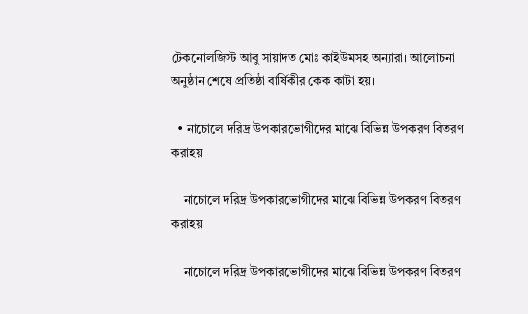টেকনোলজিস্ট আবু সায়াদত মোঃ কাইউমসহ অন্যারা। আলোচনা অনুষ্ঠান শেষে প্রতিষ্ঠা বার্ষিকীর কেক কাটা হয়।

  • নাচোলে দরিদ্র উপকারভোগীদের মাঝে বিভিন্ন উপকরণ বিতরণ করাহয়

    নাচোলে দরিদ্র উপকারভোগীদের মাঝে বিভিন্ন উপকরণ বিতরণ করাহয়

    নাচোলে দরিদ্র উপকারভোগীদের মাঝে বিভিন্ন উপকরণ বিতরণ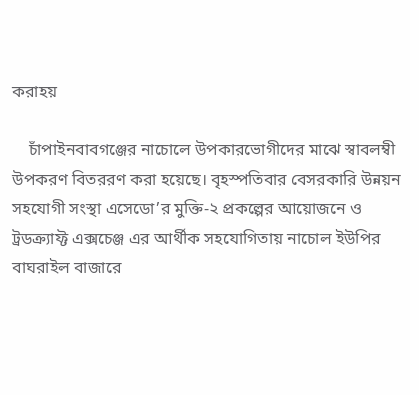করাহয়

    চাঁপাইনবাবগঞ্জের নাচোলে উপকারভোগীদের মাঝে স্বাবলম্বী উপকরণ বিতররণ করা হয়েছে। বৃহস্পতিবার বেসরকারি উন্নয়ন সহযোগী সংস্থা এসেডো’র মুক্তি-২ প্রকল্পের আয়োজনে ও ট্রডক্র্যাফ্ট এক্সচেঞ্জ এর আর্থীক সহযোগিতায় নাচোল ইউপির বাঘরাইল বাজারে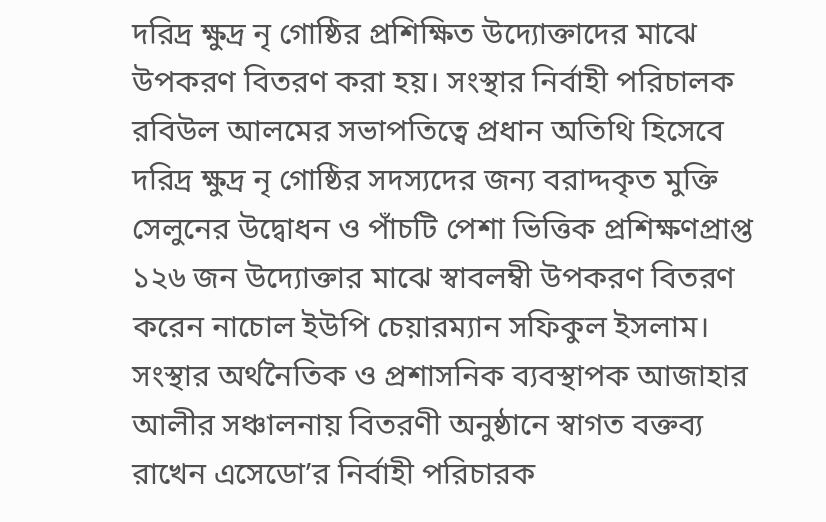দরিদ্র ক্ষুদ্র নৃ গোষ্ঠির প্রশিক্ষিত উদ্যোক্তাদের মাঝে উপকরণ বিতরণ করা হয়। সংস্থার নির্বাহী পরিচালক রবিউল আলমের সভাপতিত্বে প্রধান অতিথি হিসেবে দরিদ্র ক্ষুদ্র নৃ গোষ্ঠির সদস্যদের জন্য বরাদ্দকৃত মুক্তি সেলুনের উদ্বোধন ও পাঁচটি পেশা ভিত্তিক প্রশিক্ষণপ্রাপ্ত ১২৬ জন উদ্যোক্তার মাঝে স্বাবলম্বী উপকরণ বিতরণ করেন নাচোল ইউপি চেয়ারম্যান সফিকুল ইসলাম। সংস্থার অর্থনৈতিক ও প্রশাসনিক ব্যবস্থাপক আজাহার আলীর সঞ্চালনায় বিতরণী অনুষ্ঠানে স্বাগত বক্তব্য রাখেন এসেডো’র নির্বাহী পরিচারক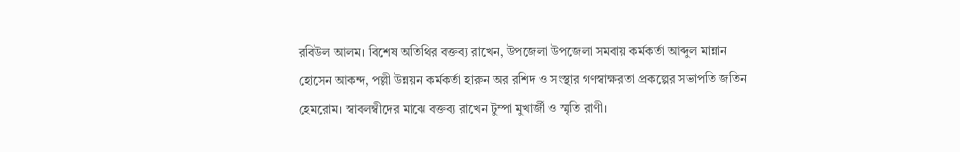রবিউল আলম। বিশেষ অতিথির বক্তব্য রাখেন, উপজেলা উপজেলা সমবায় কর্মকর্তা আব্দুল মান্নান হোসেন আকন্দ, পল্লী উন্নয়ন কর্মকর্তা হারুন অর রশিদ ও সংস্থার গণস্বাক্ষরতা প্রকল্পের সভাপতি জতিন হেমরোম। স্বাবলম্বীদের মাঝে বক্তব্য রাখেন টুম্পা মুখার্জী ও স্মৃতি রাণী।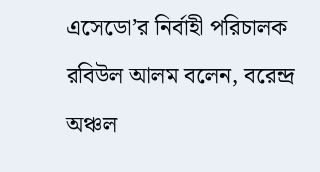এসেডো’র নির্বাহী পরিচালক রবিউল আলম বলেন, বরেন্দ্র অঞ্চল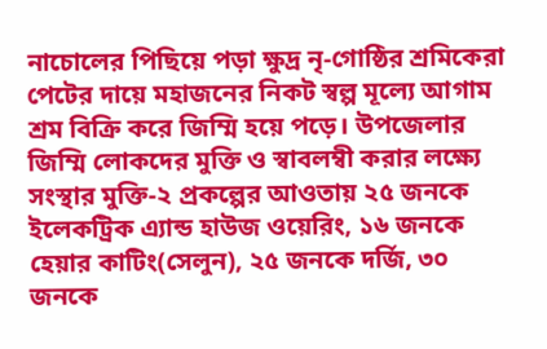নাচোলের পিছিয়ে পড়া ক্ষুদ্র নৃ-গোষ্ঠির শ্রমিকেরা পেটের দায়ে মহাজনের নিকট স্বল্প মূল্যে আগাম শ্রম বিক্রি করে জিম্মি হয়ে পড়ে। উপজেলার জিম্মি লোকদের মুক্তি ও স্বাবলম্বী করার লক্ষ্যে সংস্থার মুক্তি-২ প্রকল্পের আওতায় ২৫ জনকে ইলেকট্রিক এ্যান্ড হাউজ ওয়েরিং, ১৬ জনকে হেয়ার কাটিং(সেলুন), ২৫ জনকে দর্জি, ৩০ জনকে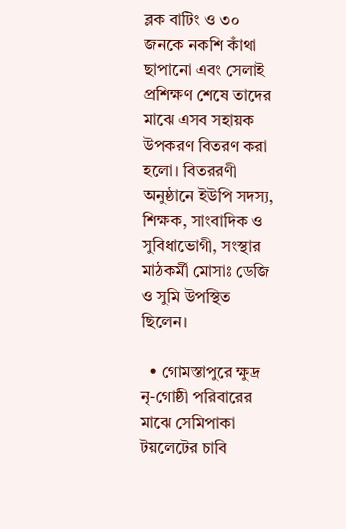ব্লক বাটিং ও ৩০ জনকে নকশি কাঁথা ছাপানো এবং সেলাই প্রশিক্ষণ শেষে তাদের মাঝে এসব সহায়ক উপকরণ বিতরণ করা হলো। বিতররণী অনুষ্ঠানে ইউপি সদস্য, শিক্ষক, সাংবাদিক ও সুবিধাভোগী, সংস্থার মাঠকর্মী মোসাঃ ডেজি ও সুমি উপস্থিত ছিলেন।

  • গোমস্তাপুরে ক্ষুদ্র নৃ-গোষ্ঠী পরিবারের মাঝে সেমিপাকা টয়লেটের চাবি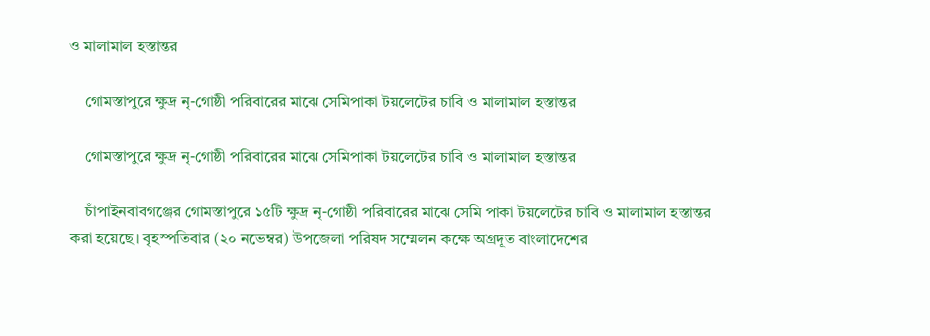ও মালামাল হস্তান্তর

    গোমস্তাপুরে ক্ষুদ্র নৃ-গোষ্ঠী পরিবারের মাঝে সেমিপাকা টয়লেটের চাবি ও মালামাল হস্তান্তর

    গোমস্তাপুরে ক্ষুদ্র নৃ-গোষ্ঠী পরিবারের মাঝে সেমিপাকা টয়লেটের চাবি ও মালামাল হস্তান্তর

    চাঁপাইনবাবগঞ্জের গোমস্তাপুরে ১৫টি ক্ষুদ্র নৃ-গোষ্ঠী পরিবারের মাঝে সেমি পাকা টয়লেটের চাবি ও মালামাল হস্তান্তর করা হয়েছে। বৃহস্পতিবার (২০ নভেম্বর) উপজেলা পরিষদ সম্মেলন কক্ষে অগ্রদূত বাংলাদেশের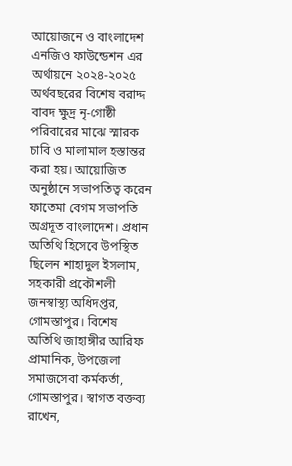আয়োজনে ও বাংলাদেশ এনজিও ফাউন্ডেশন এর অর্থায়নে ২০২৪-২০২৫ অর্থবছরের বিশেষ বরাদ্দ বাবদ ক্ষুদ্র নৃ-গোষ্ঠী পরিবারের মাঝে স্মারক চাবি ও মালামাল হস্তান্তর করা হয়। আয়োজিত অনুষ্ঠানে সভাপতিত্ব করেন ফাতেমা বেগম সভাপতি অগ্রদূত বাংলাদেশ। প্রধান অতিথি হিসেবে উপস্থিত ছিলেন শাহাদুল ইসলাম, সহকারী প্রকৌশলী জনস্বাস্থ্য অধিদপ্তর, গোমস্তাপুর। বিশেষ অতিথি জাহাঙ্গীর আরিফ প্রামানিক, উপজেলা সমাজসেবা কর্মকর্তা, গোমস্তাপুর। স্বাগত বক্তব্য রাখেন,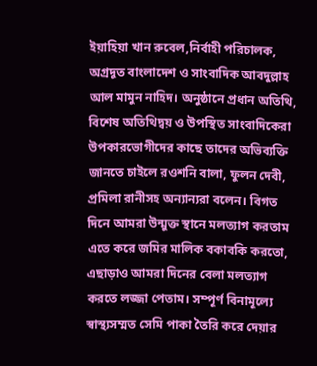ইয়াহিয়া খান রুবেল,নির্বাহী পরিচালক, অগ্রদূত বাংলাদেশ ও সাংবাদিক আবদুল্লাহ আল মামুন নাহিদ। অনুষ্ঠানে প্রধান অতিথি, বিশেষ অতিথিদ্বয় ও উপস্থিত সাংবাদিকেরা উপকারভোগীদের কাছে তাদের অভিব্যক্তি জানতে চাইলে রওশনি বালা, ফুলন দেবী, প্রমিলা রানীসহ অন্যান্যরা বলেন। বিগত দিনে আমরা উন্মুক্ত স্থানে মলত্যাগ করতাম এতে করে জমির মালিক বকাবকি করতো, এছাড়াও আমরা দিনের বেলা মলত্যাগ করতে লজ্জা পেতাম। সম্পূর্ণ বিনামূল্যে স্বাস্থ্যসম্মত সেমি পাকা তৈরি করে দেয়ার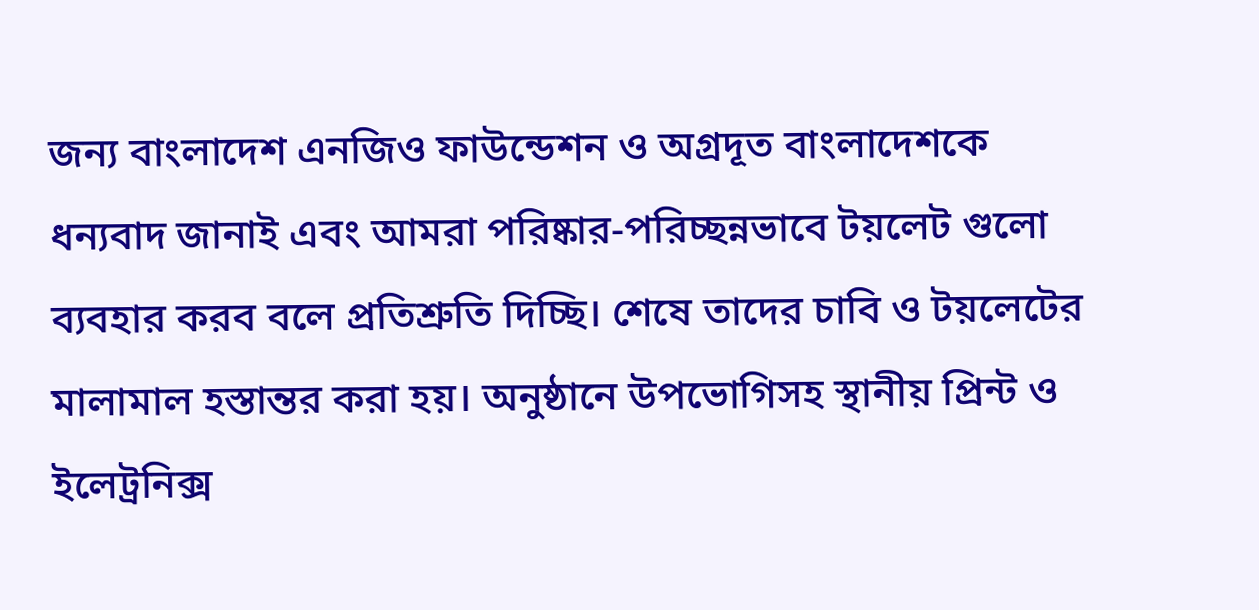জন্য বাংলাদেশ এনজিও ফাউন্ডেশন ও অগ্রদূত বাংলাদেশকে ধন্যবাদ জানাই এবং আমরা পরিষ্কার-পরিচ্ছন্নভাবে টয়লেট গুলো ব্যবহার করব বলে প্রতিশ্রুতি দিচ্ছি। শেষে তাদের চাবি ও টয়লেটের মালামাল হস্তান্তর করা হয়। অনুষ্ঠানে উপভোগিসহ স্থানীয় প্রিন্ট ও ইলেট্রনিক্স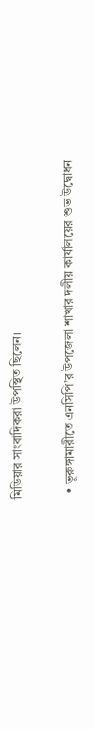মিডিয়ার সাংবাদিকরা উপস্থিত ছিলেন।

  • ভূরুঙ্গামারীতে এনসিপি’র উপজেলা শাখার দলীয় কার্যালয়ের শুভ উদ্বোধন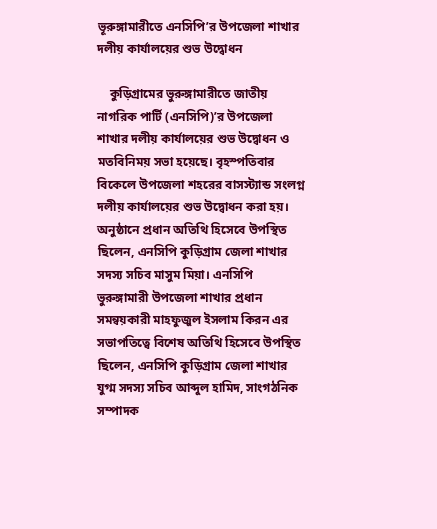ভূরুঙ্গামারীতে এনসিপি’র উপজেলা শাখার দলীয় কার্যালয়ের শুভ উদ্বোধন

    কুড়িগ্রামের ভুরুঙ্গামারীতে জাতীয় নাগরিক পার্টি (এনসিপি)’র উপজেলা শাখার দলীয় কার্যালয়ের শুভ উদ্বোধন ও মতবিনিময় সভা হয়েছে। বৃহস্পতিবার বিকেলে উপজেলা শহরের বাসস্ট্যান্ড সংলগ্ন দলীয় কার্যালয়ের শুভ উদ্বোধন করা হয়। অনুষ্ঠানে প্রধান অতিথি হিসেবে উপস্থিত ছিলেন, এনসিপি কুড়িগ্রাম জেলা শাখার সদস্য সচিব মাসুম মিয়া। এনসিপি ভুরুঙ্গামারী উপজেলা শাখার প্রধান সমন্বয়কারী মাহফুজুল ইসলাম কিরন এর সভাপতিত্বে বিশেষ অতিথি হিসেবে উপস্থিত ছিলেন, এনসিপি কুড়িগ্রাম জেলা শাখার যুগ্ম সদস্য সচিব আব্দুল হামিদ, সাংগঠনিক সম্পাদক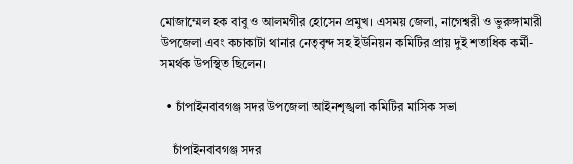মোজাম্মেল হক বাবু ও আলমগীর হোসেন প্রমুখ। এসময় জেলা, নাগেশ্বরী ও ভুরুঙ্গামারী উপজেলা এবং কচাকাটা থানার নেতৃবৃন্দ সহ ইউনিয়ন কমিটির প্রায় দুই শতাধিক কর্মী-সমর্থক উপস্থিত ছিলেন।

  • চাঁপাইনবাবগঞ্জ সদর উপজেলা আইনশৃঙ্খলা কমিটির মাসিক সভা

    চাঁপাইনবাবগঞ্জ সদর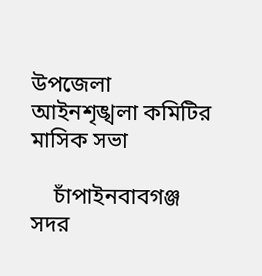উপজেলা আইনশৃঙ্খলা কমিটির মাসিক সভা

    চাঁপাইনবাবগঞ্জ সদর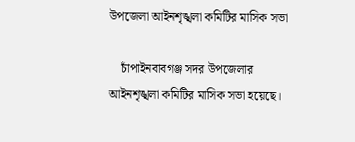উপজেলা আইনশৃঙ্খলা কমিটির মাসিক সভা

    চাঁপাইনবাবগঞ্জ সদর উপজেলার আইনশৃঙ্খলা কমিটির মাসিক সভা হয়েছে।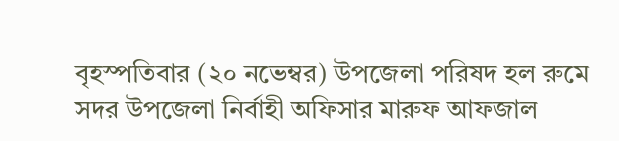বৃহস্পতিবার (২০ নভেম্বর) উপজেলা পরিষদ হল রুমে সদর উপজেলা নির্বাহী অফিসার মারুফ আফজাল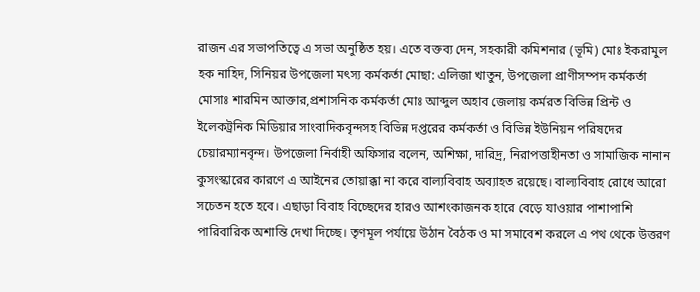রাজন এর সভাপতিত্বে এ সভা অনুষ্ঠিত হয়। এতে বক্তব্য দেন, সহকারী কমিশনার (ভূমি) মোঃ ইকরামুল হক নাহিদ, সিনিয়র উপজেলা মৎস্য কর্মকর্তা মোছা: এলিজা খাতুন, উপজেলা প্রাণীসম্পদ কর্মকর্তা মোসাঃ শারমিন আক্তার,প্রশাসনিক কর্মকর্তা মোঃ আব্দুল অহাব জেলায় কর্মরত বিভিন্ন প্রিন্ট ও ইলেকট্রনিক মিডিয়ার সাংবাদিকবৃন্দসহ বিভিন্ন দপ্তরের কর্মকর্তা ও বিভিন্ন ইউনিয়ন পরিষদের চেয়ারম্যানবৃন্দ। উপজেলা নির্বাহী অফিসার বলেন, অশিক্ষা, দারিদ্র, নিরাপত্তাহীনতা ও সামাজিক নানান কুসংস্কারের কারণে এ আইনের তোয়াক্কা না করে বাল্যবিবাহ অব্যাহত রয়েছে। বাল্যবিবাহ রোধে আরো সচেতন হতে হবে। এছাড়া বিবাহ বিচ্ছেদের হারও আশংকাজনক হারে বেড়ে যাওয়ার পাশাপাশি পারিবারিক অশান্তি দেখা দিচ্ছে। তৃণমূল পর্যায়ে উঠান বৈঠক ও মা সমাবেশ করলে এ পথ থেকে উত্তরণ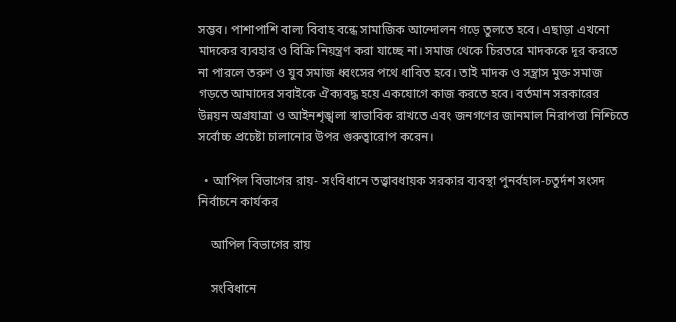সম্ভব। পাশাপাশি বাল্য বিবাহ বন্ধে সামাজিক আন্দোলন গড়ে তুলতে হবে। এছাড়া এখনো মাদকের ব্যবহার ও বিক্রি নিয়ন্ত্রণ করা যাচ্ছে না। সমাজ থেকে চিরতরে মাদককে দূর করতে না পারলে তরুণ ও যুব সমাজ ধ্বংসের পথে ধাবিত হবে। তাই মাদক ও সন্ত্রাস মুক্ত সমাজ গড়তে আমাদের সবাইকে ঐক্যবদ্ধ হয়ে একযোগে কাজ করতে হবে। বর্তমান সরকারের উন্নয়ন অগ্রযাত্রা ও আইনশৃঙ্খলা স্বাভাবিক রাখতে এবং জনগণের জানমাল নিরাপত্তা নিশ্চিতে সর্বোচ্চ প্রচেষ্টা চালানোর উপর গুরুত্বারোপ করেন।

  • আপিল বিভাগের রায়- সংবিধানে তত্ত্বাবধায়ক সরকার ব্যবস্থা পুনর্বহাল-চতুর্দশ সংসদ নির্বাচনে কার্যকর

    আপিল বিভাগের রায়

    সংবিধানে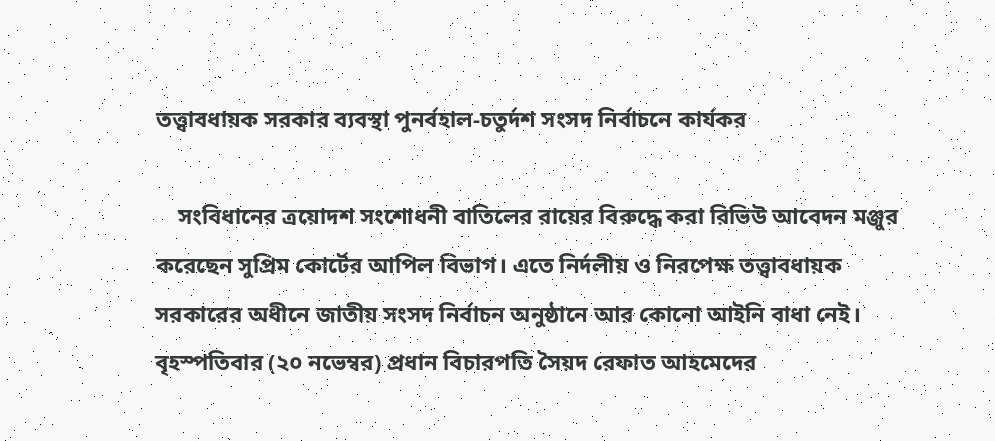তত্ত্বাবধায়ক সরকার ব্যবস্থা পুনর্বহাল-চতুর্দশ সংসদ নির্বাচনে কার্যকর

    সংবিধানের ত্রয়োদশ সংশোধনী বাতিলের রায়ের বিরুদ্ধে করা রিভিউ আবেদন মঞ্জুর করেছেন সুপ্রিম কোর্টের আপিল বিভাগ। এতে নির্দলীয় ও নিরপেক্ষ তত্ত্বাবধায়ক সরকারের অধীনে জাতীয় সংসদ নির্বাচন অনুষ্ঠানে আর কোনো আইনি বাধা নেই। বৃহস্পতিবার (২০ নভেম্বর) প্রধান বিচারপতি সৈয়দ রেফাত আহমেদের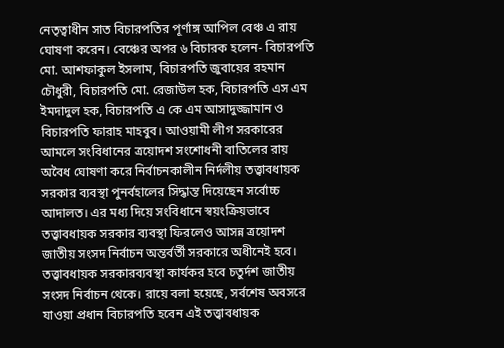নেতৃত্বাধীন সাত বিচারপতির পূর্ণাঙ্গ আপিল বেঞ্চ এ রায় ঘোষণা করেন। বেঞ্চের অপর ৬ বিচারক হলেন- বিচারপতি মো. আশফাকুল ইসলাম, বিচারপতি জুবায়ের রহমান চৌধুরী, বিচারপতি মো. রেজাউল হক, বিচারপতি এস এম ইমদাদুল হক, বিচারপতি এ কে এম আসাদুজ্জামান ও বিচারপতি ফারাহ মাহবুব। আওয়ামী লীগ সরকারের আমলে সংবিধানের ত্রয়োদশ সংশোধনী বাতিলের রায় অবৈধ ঘোষণা করে নির্বাচনকালীন নির্দলীয় তত্ত্বাবধায়ক সরকার ব্যবস্থা পুনর্বহালের সিদ্ধান্ত দিয়েছেন সর্বোচ্চ আদালত। এর মধ্য দিয়ে সংবিধানে স্বয়ংক্রিয়ভাবে তত্ত্বাবধায়ক সরকার ব্যবস্থা ফিরলেও আসন্ন ত্রয়োদশ জাতীয় সংসদ নির্বাচন অন্তর্বর্তী সরকারে অধীনেই হবে। তত্ত্বাবধায়ক সরকারব্যবস্থা কার্যকর হবে চতুর্দশ জাতীয় সংসদ নির্বাচন থেকে। রায়ে বলা হয়েছে, সর্বশেষ অবসরে যাওয়া প্রধান বিচারপতি হবেন এই তত্ত্বাবধায়ক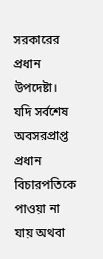সরকারের প্রধান উপদেষ্টা। যদি সর্বশেষ অবসরপ্রাপ্ত প্রধান বিচারপতিকে পাওয়া না যায় অথবা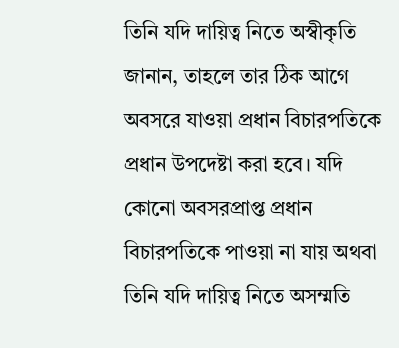তিনি যদি দায়িত্ব নিতে অস্বীকৃতি জানান, তাহলে তার ঠিক আগে অবসরে যাওয়া প্রধান বিচারপতিকে প্রধান উপদেষ্টা করা হবে। যদি কোনো অবসরপ্রাপ্ত প্রধান বিচারপতিকে পাওয়া না যায় অথবা তিনি যদি দায়িত্ব নিতে অসম্মতি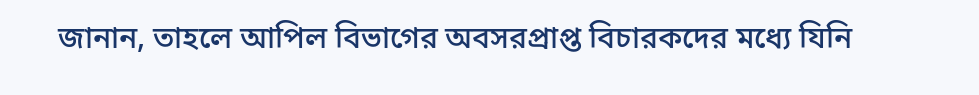জানান, তাহলে আপিল বিভাগের অবসরপ্রাপ্ত বিচারকদের মধ্যে যিনি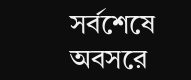সর্বশেষে অবসরে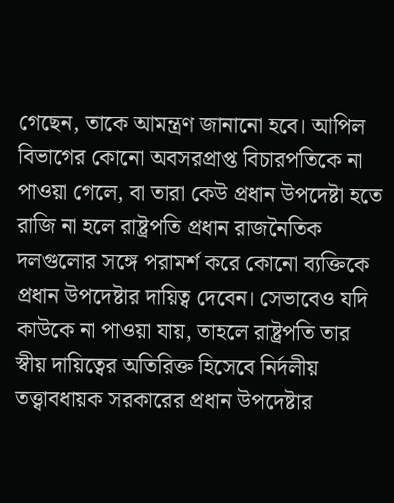গেছেন, তাকে আমন্ত্রণ জানানো হবে। আপিল বিভাগের কোনো অবসরপ্রাপ্ত বিচারপতিকে না পাওয়া গেলে, বা তারা কেউ প্রধান উপদেষ্টা হতে রাজি না হলে রাষ্ট্রপতি প্রধান রাজনৈতিক দলগুলোর সঙ্গে পরামর্শ করে কোনো ব্যক্তিকে প্রধান উপদেষ্টার দায়িত্ব দেবেন। সেভাবেও যদি কাউকে না পাওয়া যায়, তাহলে রাষ্ট্রপতি তার স্বীয় দায়িত্বের অতিরিক্ত হিসেবে নির্দলীয় তত্ত্বাবধায়ক সরকারের প্রধান উপদেষ্টার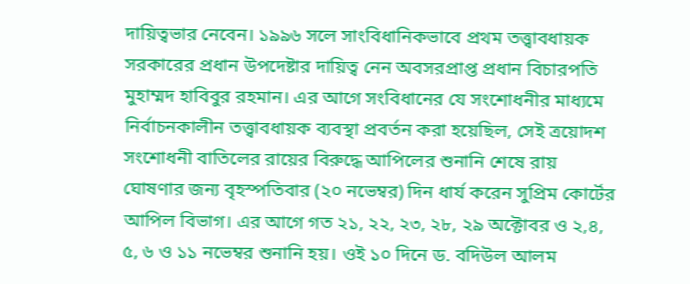দায়িত্বভার নেবেন। ১৯৯৬ সলে সাংবিধানিকভাবে প্রথম তত্ত্বাবধায়ক সরকারের প্রধান উপদেষ্টার দায়িত্ব নেন অবসরপ্রাপ্ত প্রধান বিচারপতি মুহাম্মদ হাবিবুর রহমান। এর আগে সংবিধানের যে সংশোধনীর মাধ্যমে নির্বাচনকালীন তত্ত্বাবধায়ক ব্যবস্থা প্রবর্তন করা হয়েছিল, সেই ত্রয়োদশ সংশোধনী বাতিলের রায়ের বিরুদ্ধে আপিলের শুনানি শেষে রায় ঘোষণার জন্য বৃহস্পতিবার (২০ নভেম্বর) দিন ধার্য করেন সুপ্রিম কোর্টের আপিল বিভাগ। এর আগে গত ২১, ২২, ২৩, ২৮, ২৯ অক্টোবর ও ২,৪, ৫, ৬ ও ১১ নভেম্বর শুনানি হয়। ওই ১০ দিনে ড. বদিউল আলম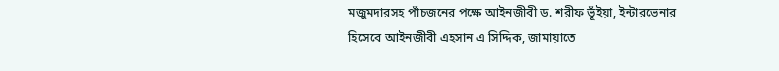মজুমদারসহ পাঁচজনের পক্ষে আইনজীবী ড. শরীফ ভূঁইয়া, ইন্টারভেনার হিসেবে আইনজীবী এহসান এ সিদ্দিক, জামায়াতে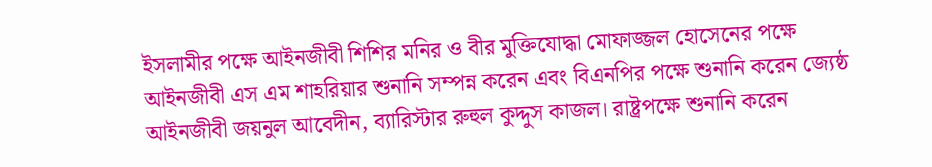ইসলামীর পক্ষে আইনজীবী শিশির মনির ও বীর মুক্তিযোদ্ধা মোফাজ্জল হোসেনের পক্ষে আইনজীবী এস এম শাহরিয়ার শুনানি সম্পন্ন করেন এবং বিএনপির পক্ষে শুনানি করেন জ্যেষ্ঠ আইনজীবী জয়নুল আবেদীন, ব্যারিস্টার রুহুল কুদ্দুস কাজল। রাষ্ট্রপক্ষে শুনানি করেন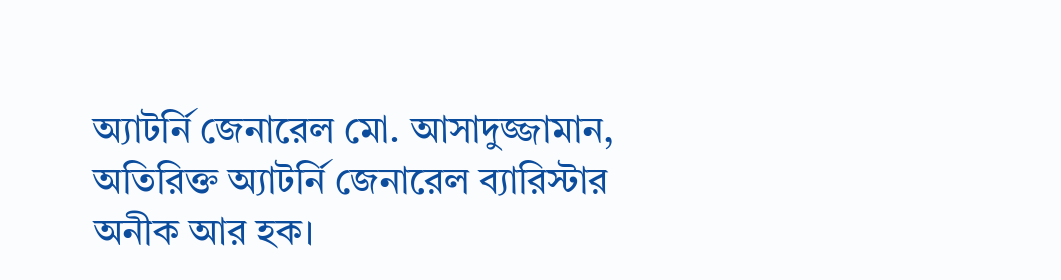অ্যাটর্নি জেনারেল মো. আসাদুজ্জামান, অতিরিক্ত অ্যাটর্নি জেনারেল ব্যারিস্টার অনীক আর হক।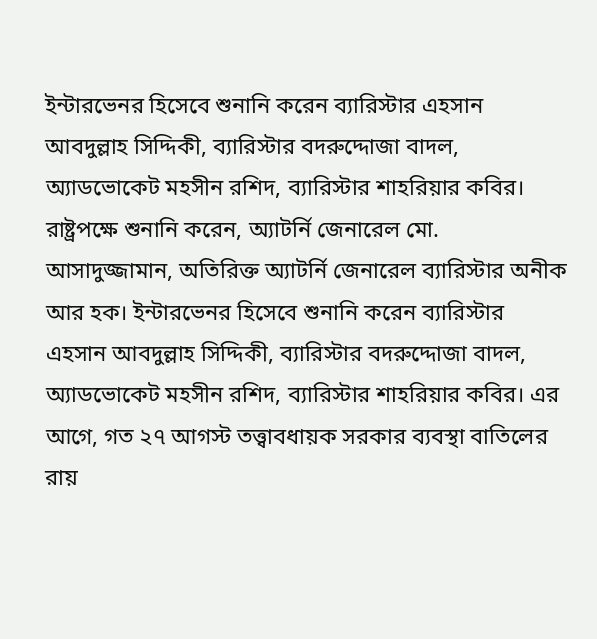ইন্টারভেনর হিসেবে শুনানি করেন ব্যারিস্টার এহসান আবদুল্লাহ সিদ্দিকী, ব্যারিস্টার বদরুদ্দোজা বাদল, অ্যাডভোকেট মহসীন রশিদ, ব্যারিস্টার শাহরিয়ার কবির। রাষ্ট্রপক্ষে শুনানি করেন, অ্যাটর্নি জেনারেল মো. আসাদুজ্জামান, অতিরিক্ত অ্যাটর্নি জেনারেল ব্যারিস্টার অনীক আর হক। ইন্টারভেনর হিসেবে শুনানি করেন ব্যারিস্টার এহসান আবদুল্লাহ সিদ্দিকী, ব্যারিস্টার বদরুদ্দোজা বাদল, অ্যাডভোকেট মহসীন রশিদ, ব্যারিস্টার শাহরিয়ার কবির। এর আগে, গত ২৭ আগস্ট তত্ত্বাবধায়ক সরকার ব্যবস্থা বাতিলের রায়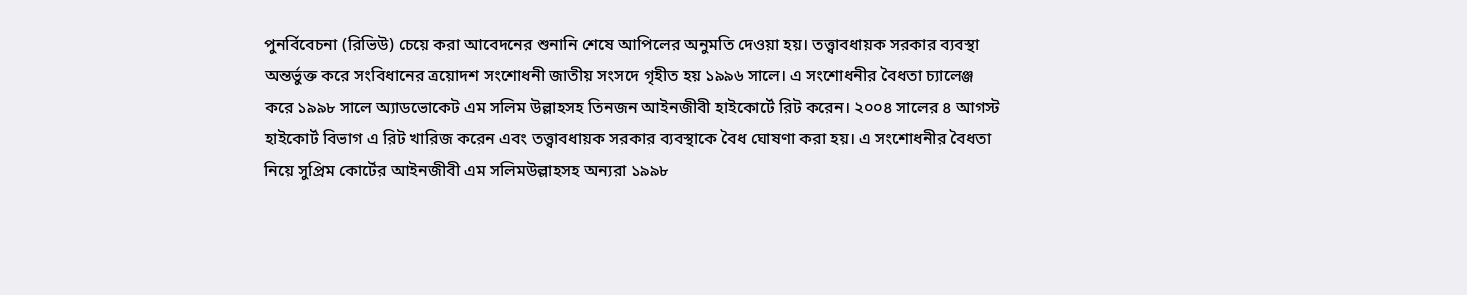পুনর্বিবেচনা (রিভিউ) চেয়ে করা আবেদনের শুনানি শেষে আপিলের অনুমতি দেওয়া হয়। তত্ত্বাবধায়ক সরকার ব্যবস্থা অন্তর্ভুক্ত করে সংবিধানের ত্রয়োদশ সংশোধনী জাতীয় সংসদে গৃহীত হয় ১৯৯৬ সালে। এ সংশোধনীর বৈধতা চ্যালেঞ্জ করে ১৯৯৮ সালে অ্যাডভোকেট এম সলিম উল্লাহসহ তিনজন আইনজীবী হাইকোর্টে রিট করেন। ২০০৪ সালের ৪ আগস্ট হাইকোর্ট বিভাগ এ রিট খারিজ করেন এবং তত্ত্বাবধায়ক সরকার ব্যবস্থাকে বৈধ ঘোষণা করা হয়। এ সংশোধনীর বৈধতা নিয়ে সুপ্রিম কোর্টের আইনজীবী এম সলিমউল্লাহসহ অন্যরা ১৯৯৮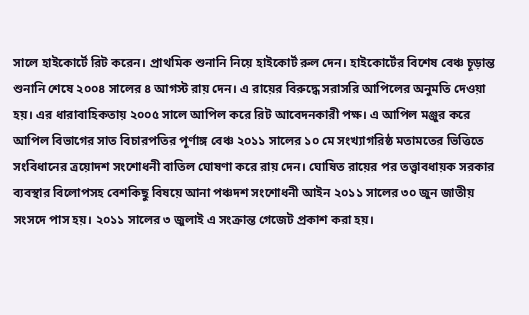সালে হাইকোর্টে রিট করেন। প্রাথমিক শুনানি নিয়ে হাইকোর্ট রুল দেন। হাইকোর্টের বিশেষ বেঞ্চ চূড়ান্ত শুনানি শেষে ২০০৪ সালের ৪ আগস্ট রায় দেন। এ রায়ের বিরুদ্ধে সরাসরি আপিলের অনুমতি দেওয়া হয়। এর ধারাবাহিকতায় ২০০৫ সালে আপিল করে রিট আবেদনকারী পক্ষ। এ আপিল মঞ্জুর করে আপিল বিভাগের সাত বিচারপতির পূর্ণাঙ্গ বেঞ্চ ২০১১ সালের ১০ মে সংখ্যাগরিষ্ঠ মতামতের ভিত্তিতে সংবিধানের ত্রয়োদশ সংশোধনী বাতিল ঘোষণা করে রায় দেন। ঘোষিত রায়ের পর তত্ত্বাবধায়ক সরকার ব্যবস্থার বিলোপসহ বেশকিছু বিষয়ে আনা পঞ্চদশ সংশোধনী আইন ২০১১ সালের ৩০ জুন জাতীয় সংসদে পাস হয়। ২০১১ সালের ৩ জুলাই এ সংক্রান্ত গেজেট প্রকাশ করা হয়।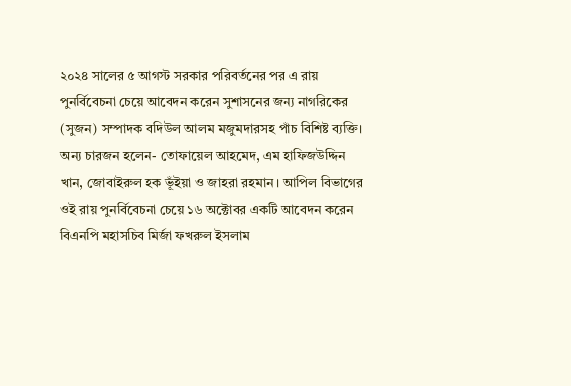২০২৪ সালের ৫ আগস্ট সরকার পরিবর্তনের পর এ রায় পুনর্বিবেচনা চেয়ে আবেদন করেন সুশাসনের জন্য নাগরিকের (সুজন) সম্পাদক বদিউল আলম মজুমদারসহ পাঁচ বিশিষ্ট ব্যক্তি। অন্য চারজন হলেন- তোফায়েল আহমেদ, এম হাফিজউদ্দিন খান, জোবাইরুল হক ভূঁইয়া ও জাহরা রহমান। আপিল বিভাগের ওই রায় পুনর্বিবেচনা চেয়ে ১৬ অক্টোবর একটি আবেদন করেন বিএনপি মহাসচিব মির্জা ফখরুল ইসলাম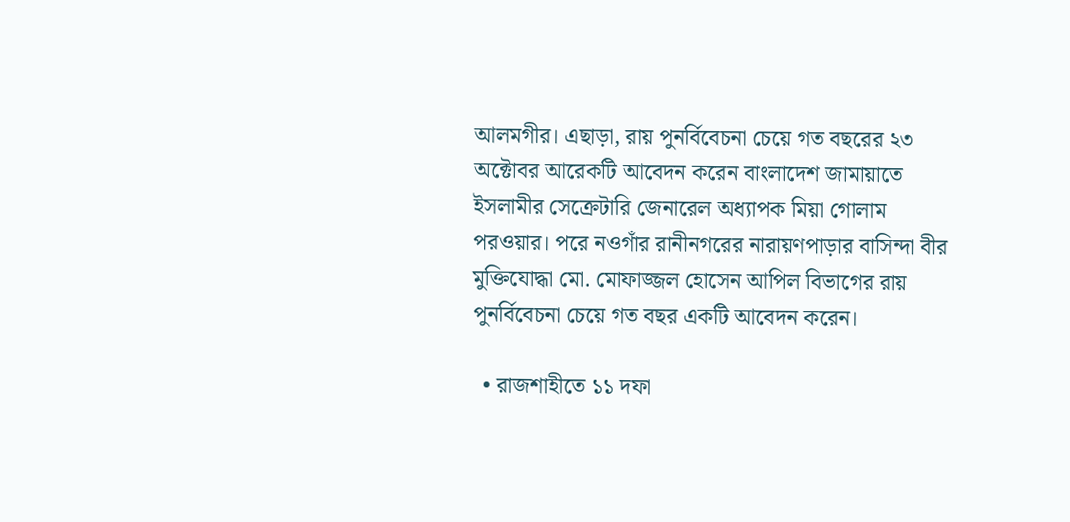আলমগীর। এছাড়া, রায় পুনর্বিবেচনা চেয়ে গত বছরের ২৩ অক্টোবর আরেকটি আবেদন করেন বাংলাদেশ জামায়াতে ইসলামীর সেক্রেটারি জেনারেল অধ্যাপক মিয়া গোলাম পরওয়ার। পরে নওগাঁর রানীনগরের নারায়ণপাড়ার বাসিন্দা বীর মুক্তিযোদ্ধা মো. মোফাজ্জল হোসেন আপিল বিভাগের রায় পুনর্বিবেচনা চেয়ে গত বছর একটি আবেদন করেন।

  • রাজশাহীতে ১১ দফা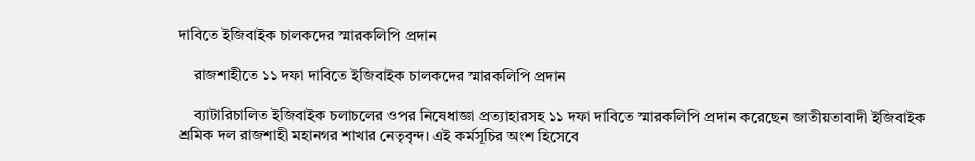দাবিতে ইজিবাইক চালকদের স্মারকলিপি প্রদান

    রাজশাহীতে ১১ দফা দাবিতে ইজিবাইক চালকদের স্মারকলিপি প্রদান

    ব্যাটারিচালিত ইজিবাইক চলাচলের ওপর নিষেধাজ্ঞা প্রত্যাহারসহ ১১ দফা দাবিতে স্মারকলিপি প্রদান করেছেন জাতীয়তাবাদী ইজিবাইক শ্রমিক দল রাজশাহী মহানগর শাখার নেতৃবৃন্দ। এই কর্মসূচির অংশ হিসেবে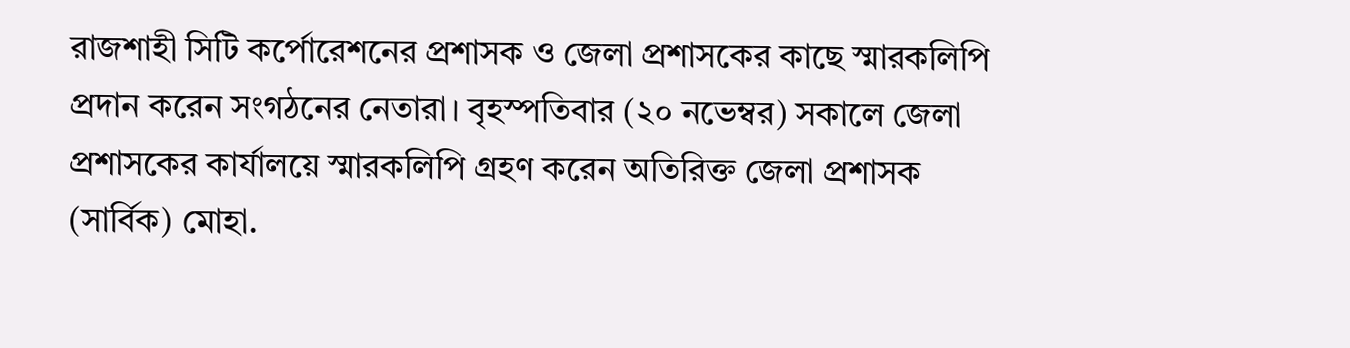রাজশাহী সিটি কর্পোরেশনের প্রশাসক ও জেলা প্রশাসকের কাছে স্মারকলিপি প্রদান করেন সংগঠনের নেতারা। বৃহস্পতিবার (২০ নভেম্বর) সকালে জেলা প্রশাসকের কার্যালয়ে স্মারকলিপি গ্রহণ করেন অতিরিক্ত জেলা প্রশাসক (সার্বিক) মোহা.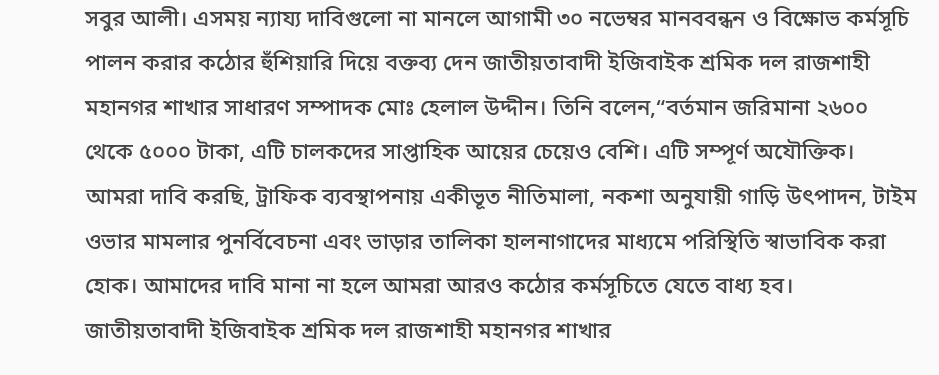সবুর আলী। এসময় ন্যায্য দাবিগুলো না মানলে আগামী ৩০ নভেম্বর মানববন্ধন ও বিক্ষোভ কর্মসূচি পালন করার কঠোর হুঁশিয়ারি দিয়ে বক্তব্য দেন জাতীয়তাবাদী ইজিবাইক শ্রমিক দল রাজশাহী মহানগর শাখার সাধারণ সম্পাদক মোঃ হেলাল উদ্দীন। তিনি বলেন,“বর্তমান জরিমানা ২৬০০ থেকে ৫০০০ টাকা, এটি চালকদের সাপ্তাহিক আয়ের চেয়েও বেশি। এটি সম্পূর্ণ অযৌক্তিক। আমরা দাবি করছি, ট্রাফিক ব্যবস্থাপনায় একীভূত নীতিমালা, নকশা অনুযায়ী গাড়ি উৎপাদন, টাইম ওভার মামলার পুনর্বিবেচনা এবং ভাড়ার তালিকা হালনাগাদের মাধ্যমে পরিস্থিতি স্বাভাবিক করা হোক। আমাদের দাবি মানা না হলে আমরা আরও কঠোর কর্মসূচিতে যেতে বাধ্য হব। জাতীয়তাবাদী ইজিবাইক শ্রমিক দল রাজশাহী মহানগর শাখার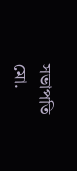সভাপতি মো.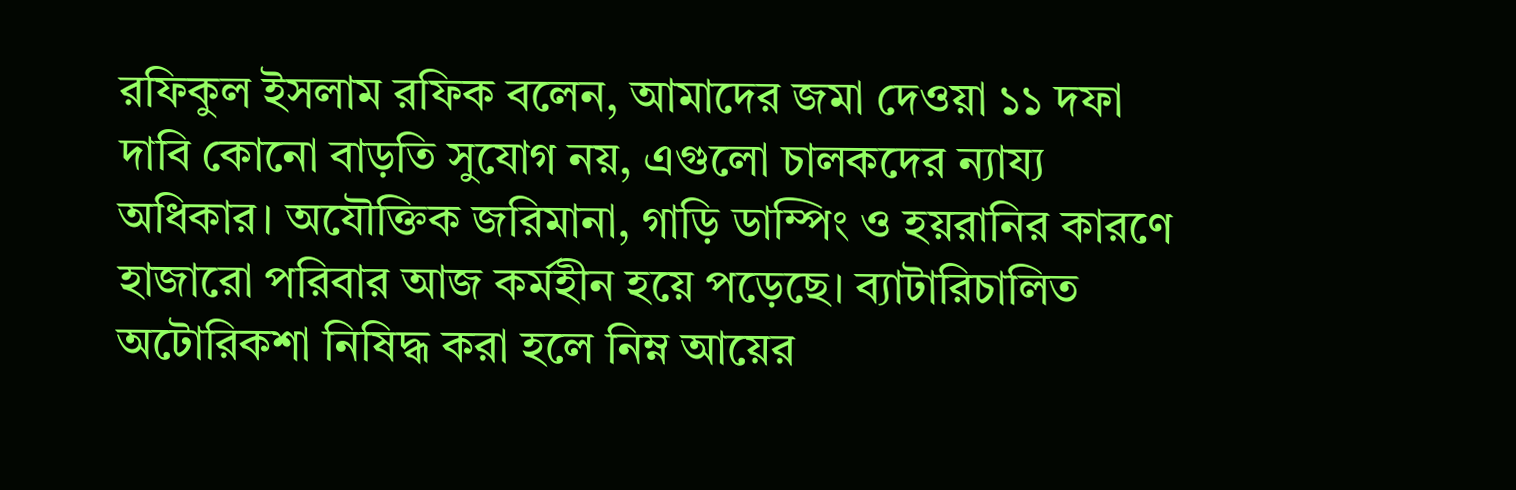রফিকুল ইসলাম রফিক বলেন, আমাদের জমা দেওয়া ১১ দফা দাবি কোনো বাড়তি সুযোগ নয়, এগুলো চালকদের ন্যায্য অধিকার। অযৌক্তিক জরিমানা, গাড়ি ডাম্পিং ও হয়রানির কারণে হাজারো পরিবার আজ কর্মহীন হয়ে পড়েছে। ব্যাটারিচালিত অটোরিকশা নিষিদ্ধ করা হলে নিম্ন আয়ের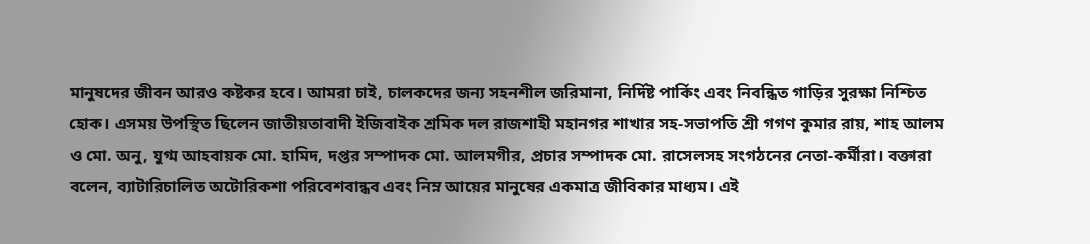মানুষদের জীবন আরও কষ্টকর হবে। আমরা চাই, চালকদের জন্য সহনশীল জরিমানা, নির্দিষ্ট পার্কিং এবং নিবন্ধিত গাড়ির সুরক্ষা নিশ্চিত হোক। এসময় উপস্থিত ছিলেন জাতীয়তাবাদী ইজিবাইক শ্রমিক দল রাজশাহী মহানগর শাখার সহ-সভাপতি শ্রী গগণ কুমার রায়, শাহ আলম ও মো. অনু, যুগ্ম আহবায়ক মো. হামিদ, দপ্তর সম্পাদক মো. আলমগীর, প্রচার সম্পাদক মো. রাসেলসহ সংগঠনের নেতা-কর্মীরা। বক্তারা বলেন, ব্যাটারিচালিত অটোরিকশা পরিবেশবান্ধব এবং নিম্ন আয়ের মানুষের একমাত্র জীবিকার মাধ্যম। এই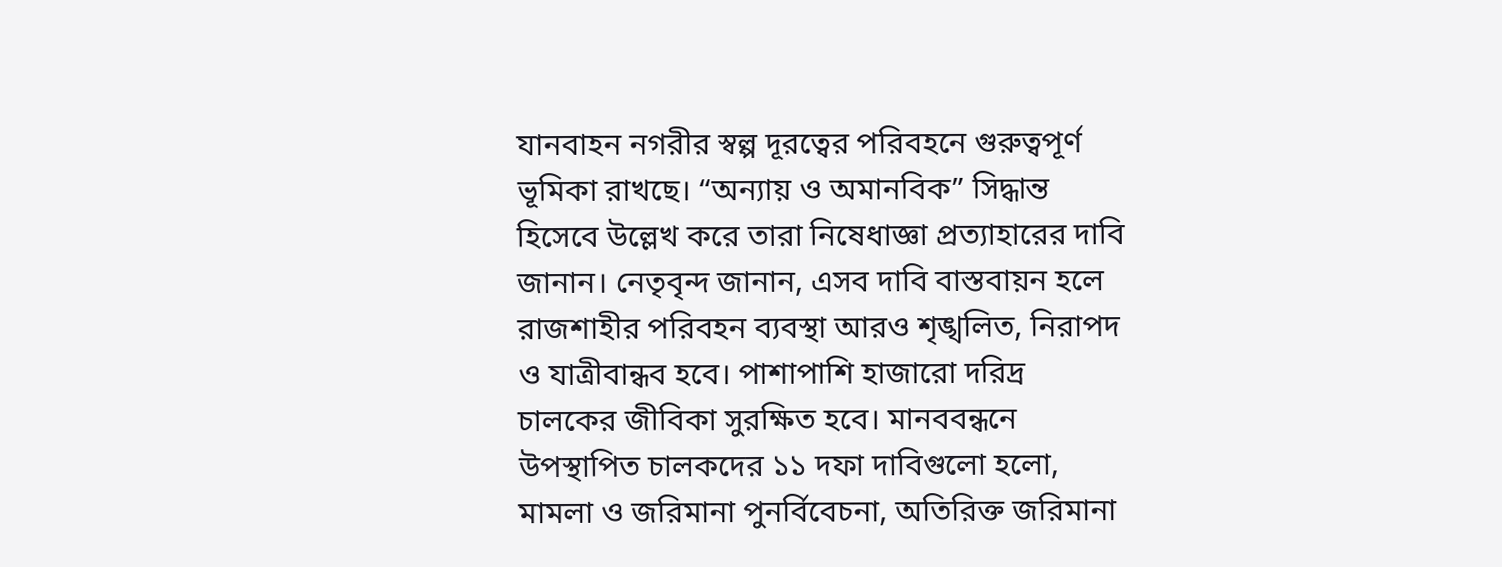যানবাহন নগরীর স্বল্প দূরত্বের পরিবহনে গুরুত্বপূর্ণ ভূমিকা রাখছে। “অন্যায় ও অমানবিক” সিদ্ধান্ত হিসেবে উল্লেখ করে তারা নিষেধাজ্ঞা প্রত্যাহারের দাবি জানান। নেতৃবৃন্দ জানান, এসব দাবি বাস্তবায়ন হলে রাজশাহীর পরিবহন ব্যবস্থা আরও শৃঙ্খলিত, নিরাপদ ও যাত্রীবান্ধব হবে। পাশাপাশি হাজারো দরিদ্র চালকের জীবিকা সুরক্ষিত হবে। মানববন্ধনে উপস্থাপিত চালকদের ১১ দফা দাবিগুলো হলো, মামলা ও জরিমানা পুনর্বিবেচনা, অতিরিক্ত জরিমানা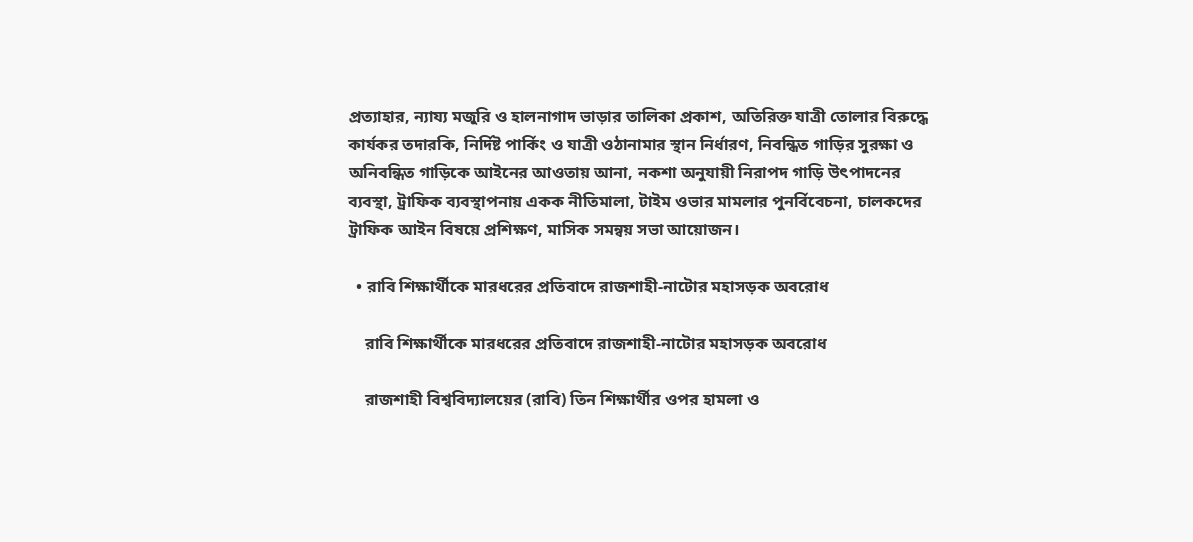প্রত্যাহার, ন্যায্য মজুরি ও হালনাগাদ ভাড়ার তালিকা প্রকাশ, অতিরিক্ত যাত্রী তোলার বিরুদ্ধে কার্যকর তদারকি, নির্দিষ্ট পার্কিং ও যাত্রী ওঠানামার স্থান নির্ধারণ, নিবন্ধিত গাড়ির সুরক্ষা ও অনিবন্ধিত গাড়িকে আইনের আওতায় আনা, নকশা অনুযায়ী নিরাপদ গাড়ি উৎপাদনের ব্যবস্থা, ট্রাফিক ব্যবস্থাপনায় একক নীতিমালা, টাইম ওভার মামলার পুনর্বিবেচনা, চালকদের ট্রাফিক আইন বিষয়ে প্রশিক্ষণ, মাসিক সমন্বয় সভা আয়োজন।

  • রাবি শিক্ষার্থীকে মারধরের প্রতিবাদে রাজশাহী-নাটোর মহাসড়ক অবরোধ

    রাবি শিক্ষার্থীকে মারধরের প্রতিবাদে রাজশাহী-নাটোর মহাসড়ক অবরোধ

    রাজশাহী বিশ্ববিদ্যালয়ের (রাবি) তিন শিক্ষার্থীর ওপর হামলা ও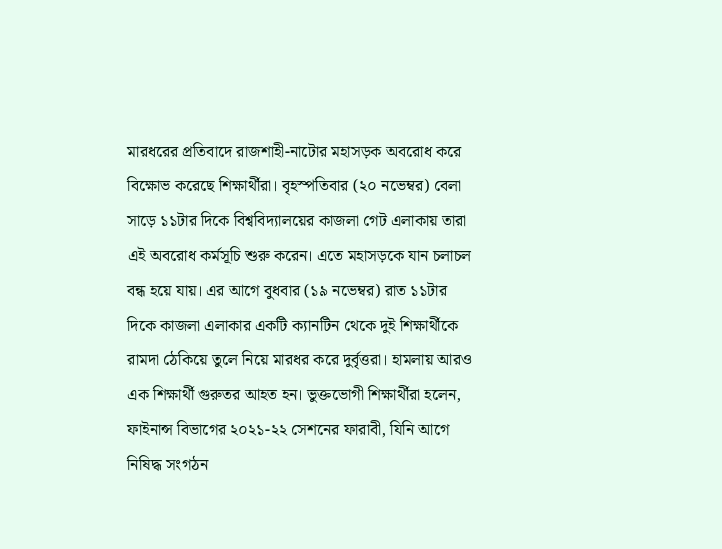মারধরের প্রতিবাদে রাজশাহী-নাটোর মহাসড়ক অবরোধ করে বিক্ষোভ করেছে শিক্ষার্থীরা। বৃহস্পতিবার (২০ নভেম্বর) বেলা সাড়ে ১১টার দিকে বিশ্ববিদ্যালয়ের কাজলা গেট এলাকায় তারা এই অবরোধ কর্মসূচি শুরু করেন। এতে মহাসড়কে যান চলাচল বন্ধ হয়ে যায়। এর আগে বুধবার (১৯ নভেম্বর) রাত ১১টার দিকে কাজলা এলাকার একটি ক্যানটিন থেকে দুই শিক্ষার্থীকে রামদা ঠেকিয়ে তুলে নিয়ে মারধর করে দুর্বৃত্তরা। হামলায় আরও এক শিক্ষার্থী গুরুতর আহত হন। ভুক্তভোগী শিক্ষার্থীরা হলেন, ফাইনান্স বিভাগের ২০২১-২২ সেশনের ফারাবী, যিনি আগে নিষিদ্ধ সংগঠন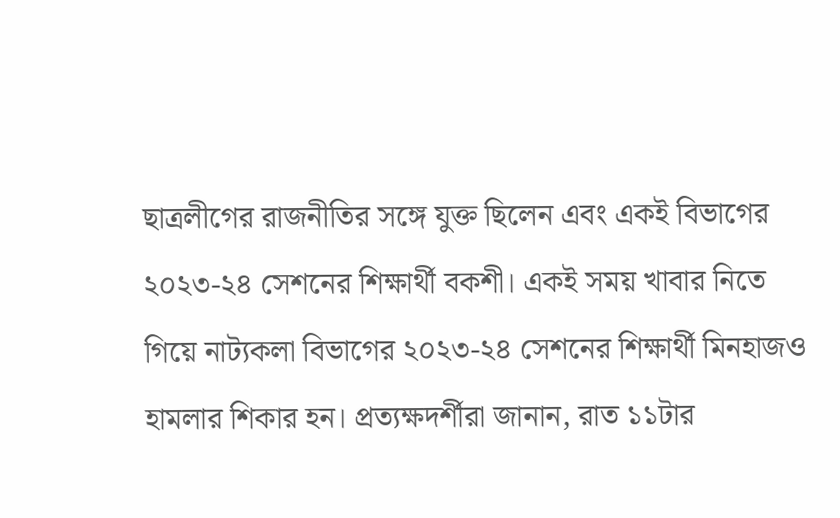ছাত্রলীগের রাজনীতির সঙ্গে যুক্ত ছিলেন এবং একই বিভাগের ২০২৩-২৪ সেশনের শিক্ষার্থী বকশী। একই সময় খাবার নিতে গিয়ে নাট্যকলা বিভাগের ২০২৩-২৪ সেশনের শিক্ষার্থী মিনহাজও হামলার শিকার হন। প্রত্যক্ষদর্শীরা জানান, রাত ১১টার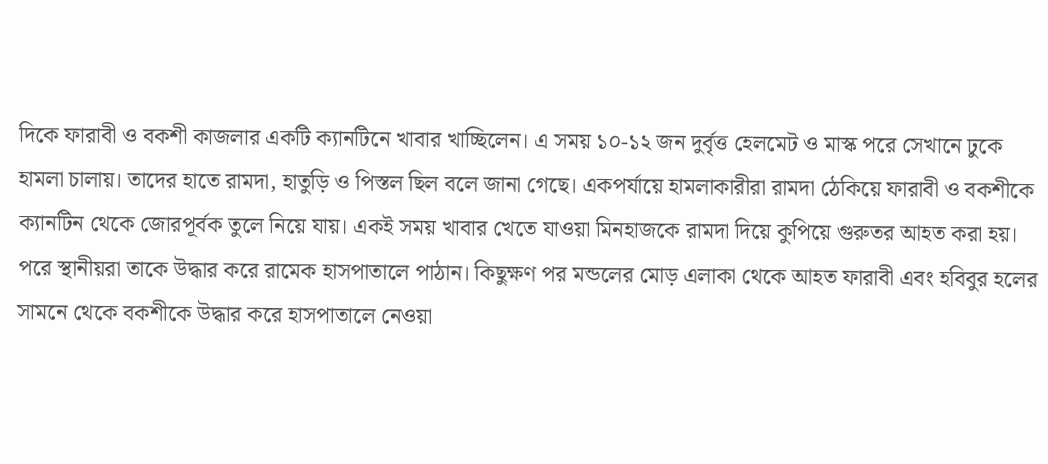দিকে ফারাবী ও বকশী কাজলার একটি ক্যানটিনে খাবার খাচ্ছিলেন। এ সময় ১০-১২ জন দুর্বৃত্ত হেলমেট ও মাস্ক পরে সেখানে ঢুকে হামলা চালায়। তাদের হাতে রামদা, হাতুড়ি ও পিস্তল ছিল বলে জানা গেছে। একপর্যায়ে হামলাকারীরা রামদা ঠেকিয়ে ফারাবী ও বকশীকে ক্যানটিন থেকে জোরপূর্বক তুলে নিয়ে যায়। একই সময় খাবার খেতে যাওয়া মিনহাজকে রামদা দিয়ে কুপিয়ে গুরুতর আহত করা হয়। পরে স্থানীয়রা তাকে উদ্ধার করে রামেক হাসপাতালে পাঠান। কিছুক্ষণ পর মন্ডলের মোড় এলাকা থেকে আহত ফারাবী এবং হবিবুর হলের সামনে থেকে বকশীকে উদ্ধার করে হাসপাতালে নেওয়া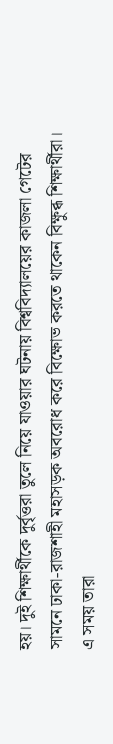হয়। দুই শিক্ষার্থীকে দুর্বৃত্তরা তুলে নিয়ে যাওয়ার ঘটনায় বিশ্ববিদ্যালয়ের কাজলা গেটের সামনে ঢাকা-রাজশাহী মহাসড়ক অবরোধ করে বিক্ষোভ করতে থাকেন বিক্ষুব্ধ শিক্ষার্থীরা। এ সময় তারা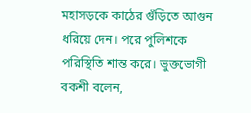মহাসড়কে কাঠের গুঁড়িতে আগুন ধরিয়ে দেন। পরে পুলিশকে পরিস্থিতি শান্ত করে। ভুক্তভোগী বকশী বলেন,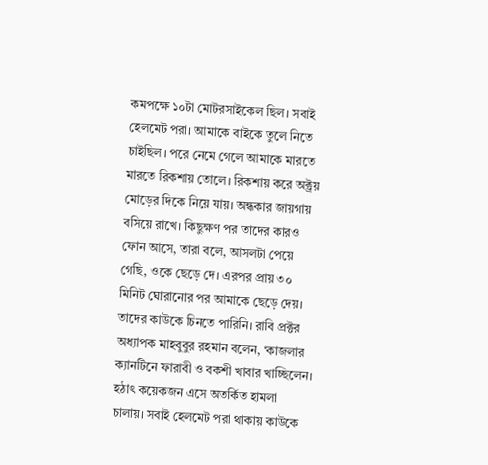কমপক্ষে ১০টা মোটরসাইকেল ছিল। সবাই হেলমেট পরা। আমাকে বাইকে তুলে নিতে চাইছিল। পরে নেমে গেলে আমাকে মারতে মারতে রিকশায় তোলে। রিকশায় করে অক্ট্রয় মোড়ের দিকে নিয়ে যায়। অন্ধকার জায়গায় বসিয়ে রাখে। কিছুক্ষণ পর তাদের কারও ফোন আসে, তারা বলে, আসলটা পেয়ে গেছি, ওকে ছেড়ে দে। এরপর প্রায় ৩০ মিনিট ঘোরানোর পর আমাকে ছেড়ে দেয়। তাদের কাউকে চিনতে পারিনি। রাবি প্রক্টর অধ্যাপক মাহবুবুর রহমান বলেন, ‘কাজলার ক্যানটিনে ফারাবী ও বকশী খাবার খাচ্ছিলেন। হঠাৎ কয়েকজন এসে অতর্কিত হামলা চালায়। সবাই হেলমেট পরা থাকায় কাউকে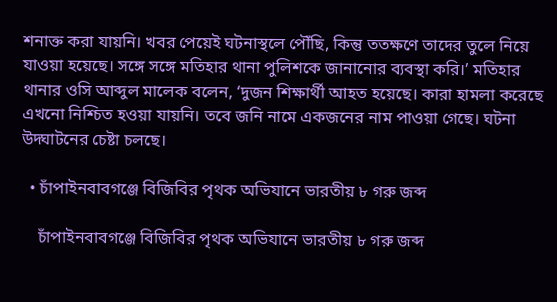শনাক্ত করা যায়নি। খবর পেয়েই ঘটনাস্থলে পৌঁছি, কিন্তু ততক্ষণে তাদের তুলে নিয়ে যাওয়া হয়েছে। সঙ্গে সঙ্গে মতিহার থানা পুলিশকে জানানোর ব্যবস্থা করি।’ মতিহার থানার ওসি আব্দুল মালেক বলেন, ‘দুজন শিক্ষার্থী আহত হয়েছে। কারা হামলা করেছে এখনো নিশ্চিত হওয়া যায়নি। তবে জনি নামে একজনের নাম পাওয়া গেছে। ঘটনা উদ্ঘাটনের চেষ্টা চলছে।

  • চাঁপাইনবাবগঞ্জে বিজিবির পৃথক অভিযানে ভারতীয় ৮ গরু জব্দ

    চাঁপাইনবাবগঞ্জে বিজিবির পৃথক অভিযানে ভারতীয় ৮ গরু জব্দ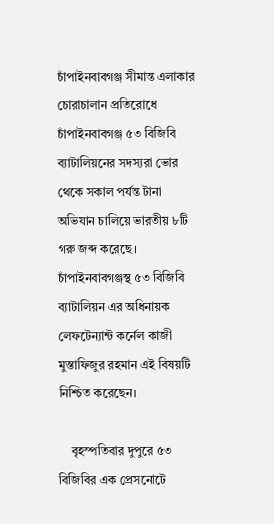চাঁপাইনবাবগঞ্জ সীমান্ত এলাকার চোরাচালান প্রতিরোধে চাঁপাইনবাবগঞ্জ ৫৩ বিজিবি ব্যাটালিয়নের সদস্যরা ভোর থেকে সকাল পর্যন্ত টানা অভিযান চালিয়ে ভারতীয় ৮টি গরু জব্দ করেছে। চাঁপাইনবাবগঞ্জস্থ ৫৩ বিজিবি ব্যাটালিয়ন এর অধিনায়ক লেফটেন্যান্ট কর্নেল কাজী মুস্তাফিজুর রহমান এই বিষয়টি নিশ্চিত করেছেন।

    বৃহস্পতিবার দুপুরে ৫৩ বিজিবির এক প্রেসনোটে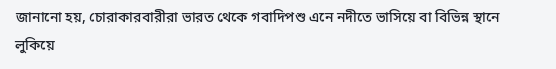জানানো হয়, চোরাকারবারীরা ভারত থেকে গবাদিপশু এনে নদীতে ভাসিয়ে বা বিভিন্ন স্থানে লুকিয়ে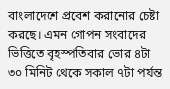বাংলাদেশে প্রবেশ করানোর চেষ্টা করছে। এমন গোপন সংবাদের ভিত্তিতে বৃহস্পতিবার ভোর ৪টা ৩০ মিনিট থেকে সকাল ৭টা পর্যন্ত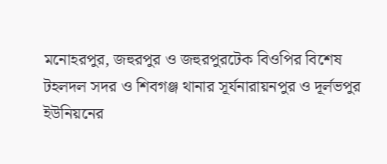মনোহরপুর, জহুরপুর ও জহুরপুরটেক বিওপির বিশেষ টহলদল সদর ও শিবগঞ্জ থানার সূর্যনারায়নপুর ও দূর্লভপুর ইউনিয়নের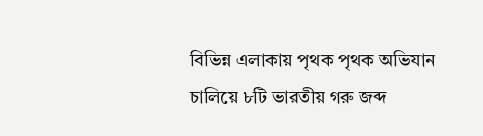বিভিন্ন এলাকায় পৃথক পৃথক অভিযান চালিয়ে ৮টি ভারতীয় গরু জব্দ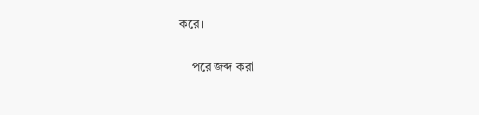করে।

    পরে জব্দ করা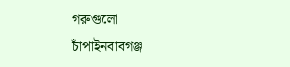গরুগুলো চাঁপাইনবাবগঞ্জ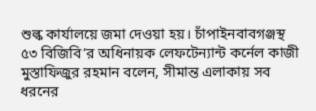শুল্ক কার্যালয়ে জমা দেওয়া হয়। চাঁপাইনবাবগঞ্জস্থ ৫৩ বিজিবি’র অধিনায়ক লেফটেন্যান্ট কর্নেল কাজী মুস্তাফিজুর রহমান বলেন, সীমান্ত এলাকায় সব ধরনের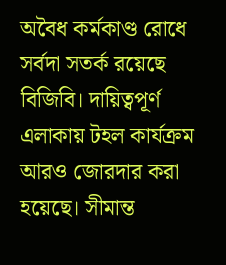অবৈধ কর্মকাণ্ড রোধে সর্বদা সতর্ক রয়েছে বিজিবি। দায়িত্বপূর্ণ এলাকায় টহল কার্যক্রম আরও জোরদার করা হয়েছে। সীমান্ত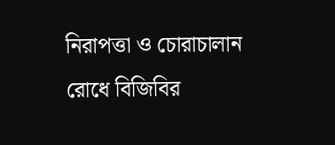নিরাপত্তা ও চোরাচালান রোধে বিজিবির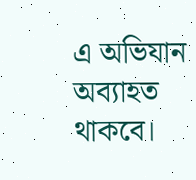এ অভিযান অব্যাহত থাকবে।